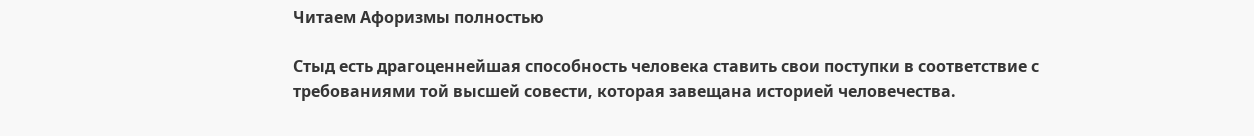Читаем Афоризмы полностью

Стыд есть драгоценнейшая способность человека ставить свои поступки в соответствие с требованиями той высшей совести, которая завещана историей человечества.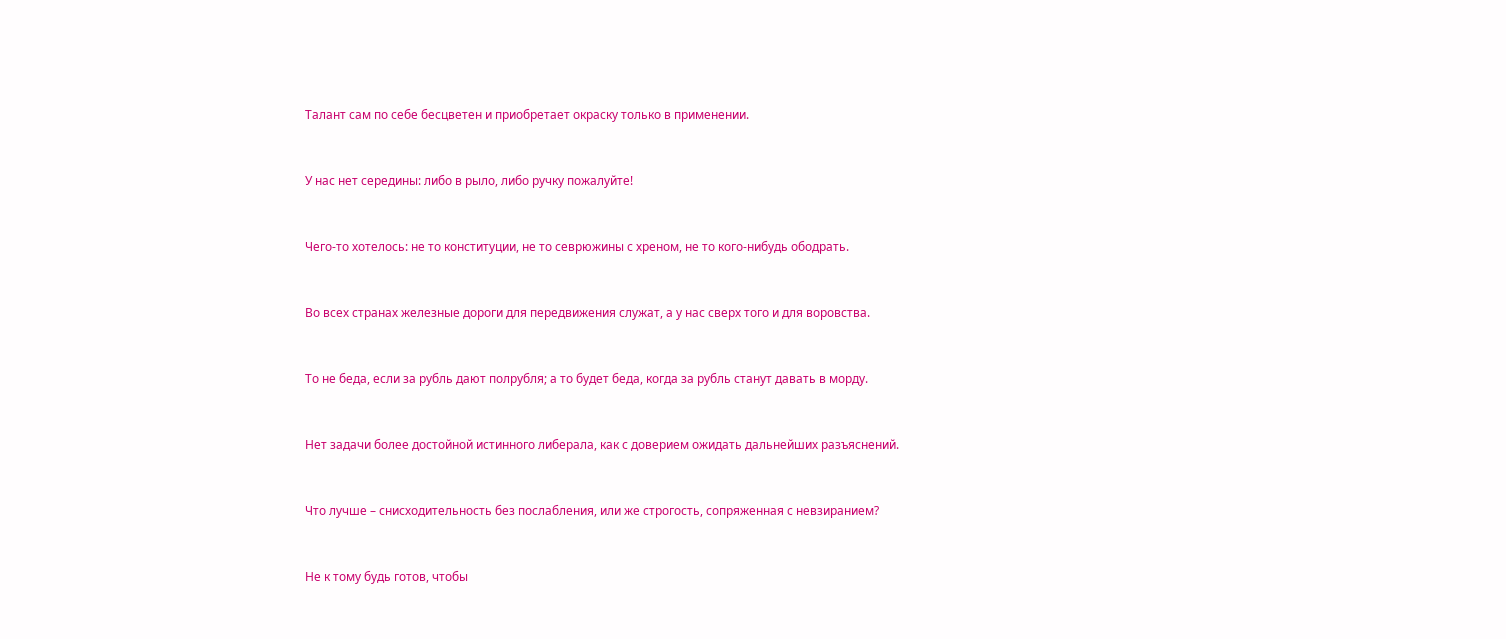Талант сам по себе бесцветен и приобретает окраску только в применении.


У нас нет середины: либо в рыло, либо ручку пожалуйте!


Чего-то хотелось: не то конституции, не то севрюжины с хреном, не то кого-нибудь ободрать.


Во всех странах железные дороги для передвижения служат, а у нас сверх того и для воровства.


То не беда, если за рубль дают полрубля; а то будет беда, когда за рубль станут давать в морду.


Нет задачи более достойной истинного либерала, как с доверием ожидать дальнейших разъяснений.


Что лучше – снисходительность без послабления, или же строгость, сопряженная с невзиранием?


Не к тому будь готов, чтобы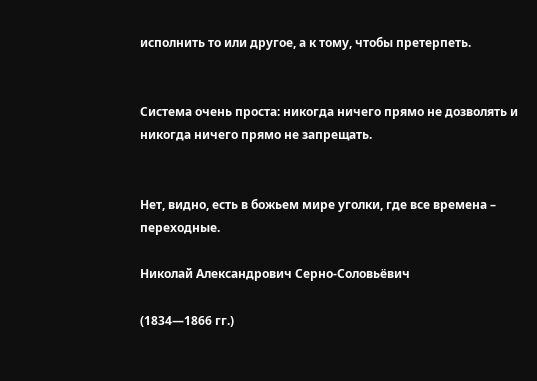исполнить то или другое, а к тому, чтобы претерпеть.


Система очень проста: никогда ничего прямо не дозволять и никогда ничего прямо не запрещать.


Нет, видно, есть в божьем мире уголки, где все времена – переходные.

Николай Александрович Серно-Соловьёвич

(1834—1866 гг.)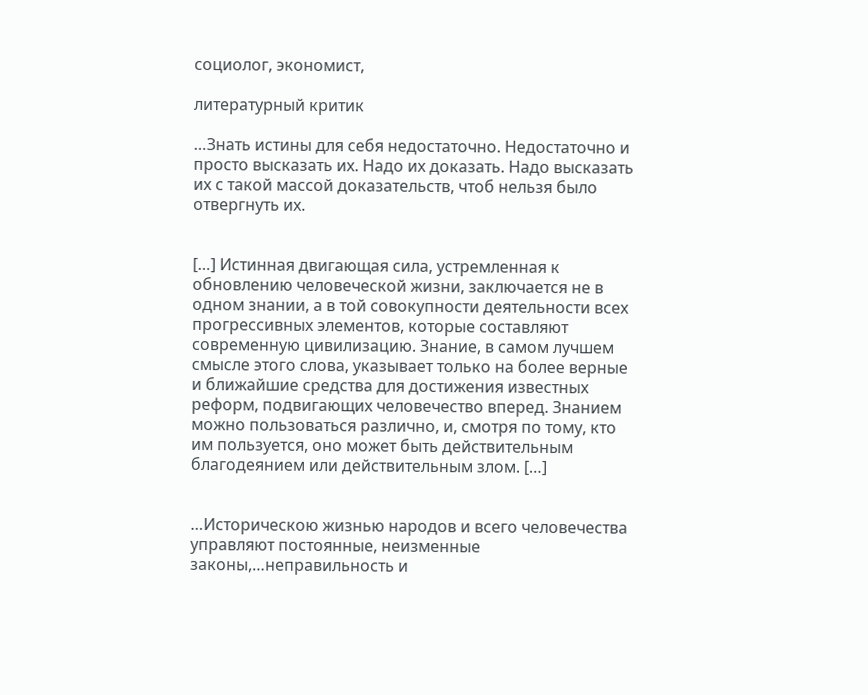социолог, экономист,

литературный критик

…Знать истины для себя недостаточно. Недостаточно и просто высказать их. Надо их доказать. Надо высказать их с такой массой доказательств, чтоб нельзя было отвергнуть их.


[…] Истинная двигающая сила, устремленная к обновлению человеческой жизни, заключается не в одном знании, а в той совокупности деятельности всех прогрессивных элементов, которые составляют современную цивилизацию. Знание, в самом лучшем смысле этого слова, указывает только на более верные и ближайшие средства для достижения известных реформ, подвигающих человечество вперед. Знанием можно пользоваться различно, и, смотря по тому, кто им пользуется, оно может быть действительным благодеянием или действительным злом. […]


…Историческою жизнью народов и всего человечества управляют постоянные, неизменные законы,…неправильность и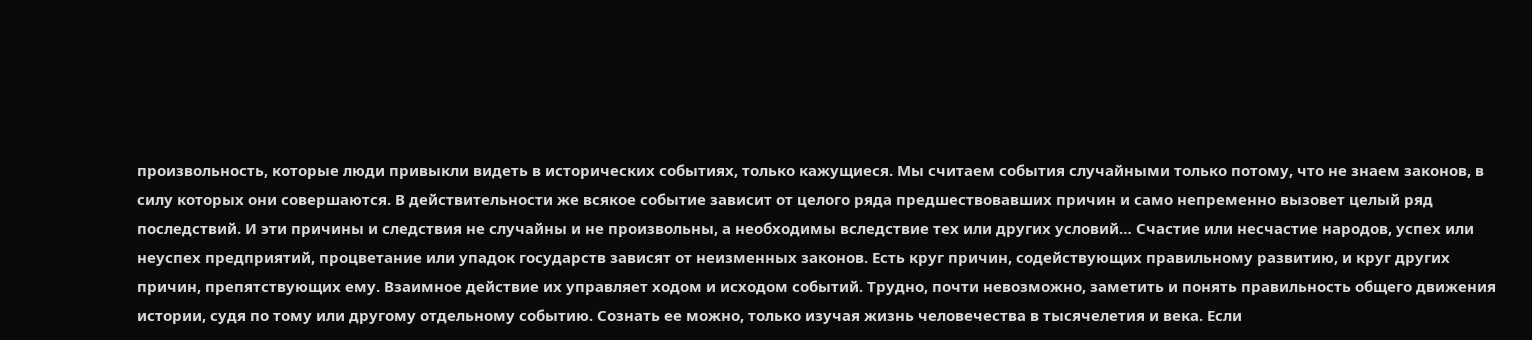произвольность, которые люди привыкли видеть в исторических событиях, только кажущиеся. Мы считаем события случайными только потому, что не знаем законов, в силу которых они совершаются. В действительности же всякое событие зависит от целого ряда предшествовавших причин и само непременно вызовет целый ряд последствий. И эти причины и следствия не случайны и не произвольны, а необходимы вследствие тех или других условий… Счастие или несчастие народов, успех или неуспех предприятий, процветание или упадок государств зависят от неизменных законов. Есть круг причин, содействующих правильному развитию, и круг других причин, препятствующих ему. Взаимное действие их управляет ходом и исходом событий. Трудно, почти невозможно, заметить и понять правильность общего движения истории, судя по тому или другому отдельному событию. Сознать ее можно, только изучая жизнь человечества в тысячелетия и века. Если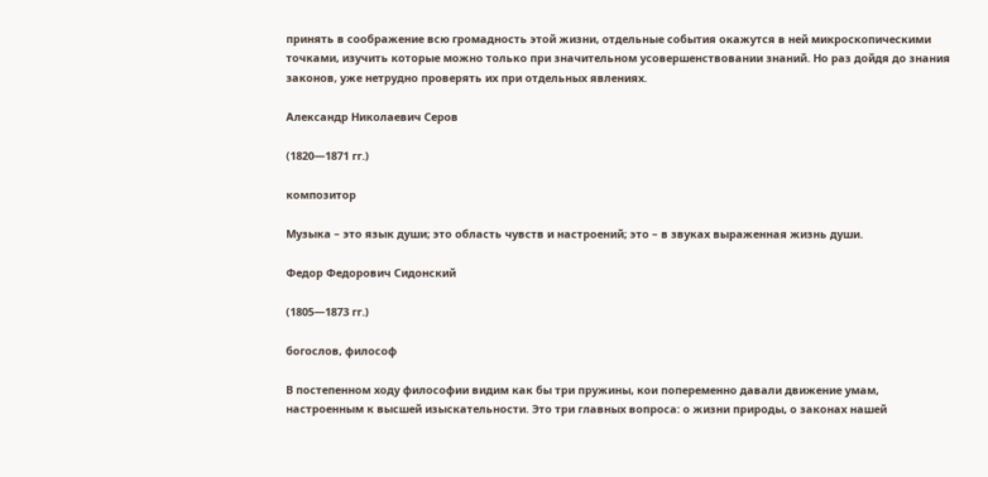принять в соображение всю громадность этой жизни, отдельные события окажутся в ней микроскопическими точками, изучить которые можно только при значительном усовершенствовании знаний. Но раз дойдя до знания законов, уже нетрудно проверять их при отдельных явлениях.

Александр Николаевич Серов

(1820—1871 гг.)

композитор

Музыка – это язык души; это область чувств и настроений; это – в звуках выраженная жизнь души.

Федор Федорович Сидонский

(1805—1873 гг.)

богослов, философ

В постепенном ходу философии видим как бы три пружины, кои попеременно давали движение умам, настроенным к высшей изыскательности. Это три главных вопроса: о жизни природы, о законах нашей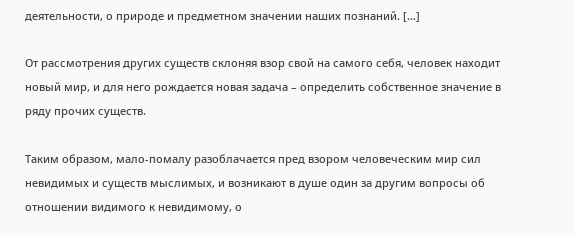деятельности, о природе и предметном значении наших познаний. […]

От рассмотрения других существ склоняя взор свой на самого себя, человек находит новый мир, и для него рождается новая задача – определить собственное значение в ряду прочих существ.

Таким образом, мало-помалу разоблачается пред взором человеческим мир сил невидимых и существ мыслимых, и возникают в душе один за другим вопросы об отношении видимого к невидимому, о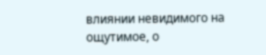влиянии невидимого на ощутимое, о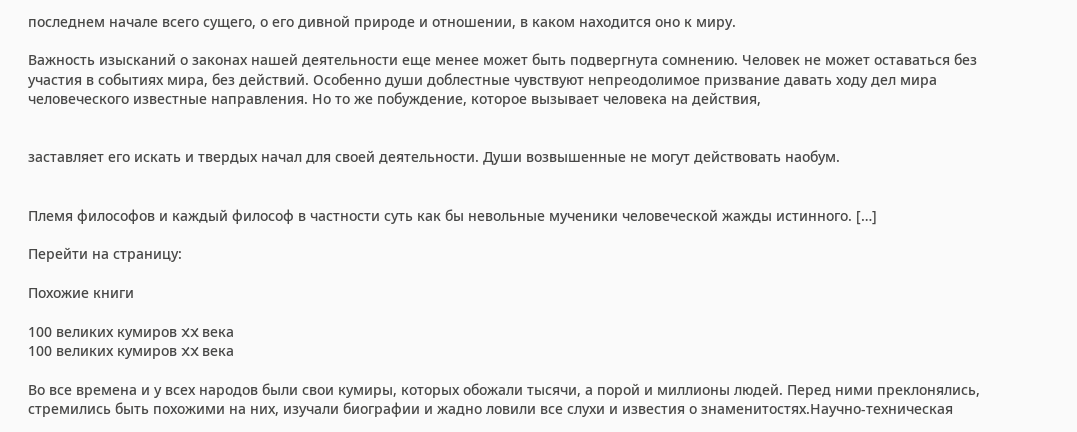последнем начале всего сущего, о его дивной природе и отношении, в каком находится оно к миру.

Важность изысканий о законах нашей деятельности еще менее может быть подвергнута сомнению. Человек не может оставаться без участия в событиях мира, без действий. Особенно души доблестные чувствуют непреодолимое призвание давать ходу дел мира человеческого известные направления. Но то же побуждение, которое вызывает человека на действия,


заставляет его искать и твердых начал для своей деятельности. Души возвышенные не могут действовать наобум.


Племя философов и каждый философ в частности суть как бы невольные мученики человеческой жажды истинного. […]

Перейти на страницу:

Похожие книги

100 великих кумиров XX века
100 великих кумиров XX века

Во все времена и у всех народов были свои кумиры, которых обожали тысячи, а порой и миллионы людей. Перед ними преклонялись, стремились быть похожими на них, изучали биографии и жадно ловили все слухи и известия о знаменитостях.Научно-техническая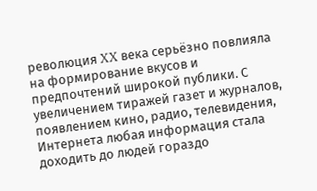революция XX века серьёзно повлияла на формирование вкусов и предпочтений широкой публики. С увеличением тиражей газет и журналов, появлением кино, радио, телевидения, Интернета любая информация стала доходить до людей гораздо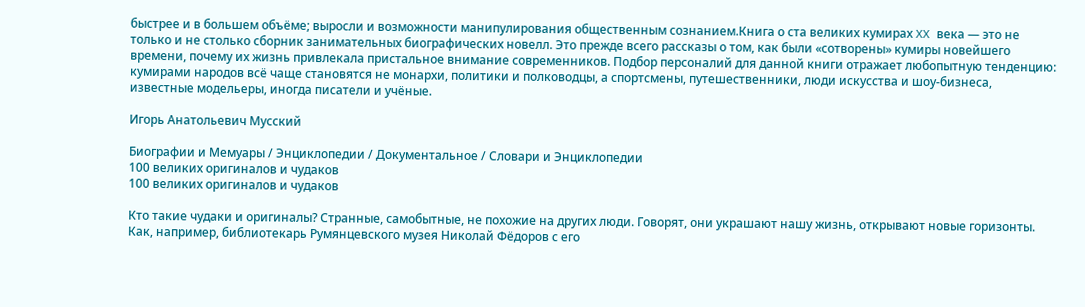быстрее и в большем объёме; выросли и возможности манипулирования общественным сознанием.Книга о ста великих кумирах XX века — это не только и не столько сборник занимательных биографических новелл. Это прежде всего рассказы о том, как были «сотворены» кумиры новейшего времени, почему их жизнь привлекала пристальное внимание современников. Подбор персоналий для данной книги отражает любопытную тенденцию: кумирами народов всё чаще становятся не монархи, политики и полководцы, а спортсмены, путешественники, люди искусства и шоу-бизнеса, известные модельеры, иногда писатели и учёные.

Игорь Анатольевич Мусский

Биографии и Мемуары / Энциклопедии / Документальное / Словари и Энциклопедии
100 великих оригиналов и чудаков
100 великих оригиналов и чудаков

Кто такие чудаки и оригиналы? Странные, самобытные, не похожие на других люди. Говорят, они украшают нашу жизнь, открывают новые горизонты. Как, например, библиотекарь Румянцевского музея Николай Фёдоров с его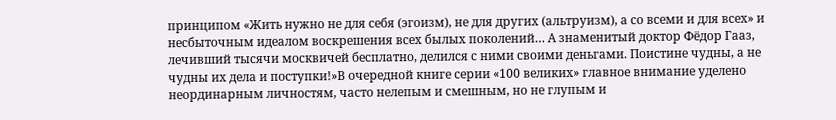принципом «Жить нужно не для себя (эгоизм), не для других (альтруизм), а со всеми и для всех» и несбыточным идеалом воскрешения всех былых поколений… А знаменитый доктор Фёдор Гааз, лечивший тысячи москвичей бесплатно, делился с ними своими деньгами. Поистине чудны, а не чудны их дела и поступки!»В очередной книге серии «100 великих» главное внимание уделено неординарным личностям, часто нелепым и смешным, но не глупым и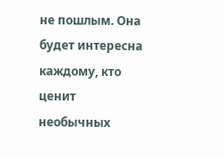не пошлым. Она будет интересна каждому, кто ценит необычных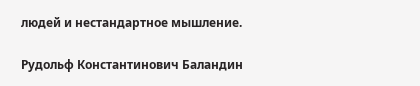людей и нестандартное мышление.

Рудольф Константинович Баландин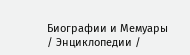Биографии и Мемуары / Энциклопедии /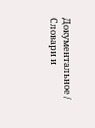Документальное / Словари и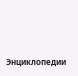Энциклопедии